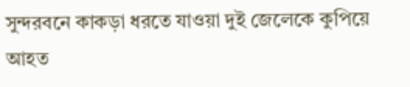সুন্দরবনে কাকড়া ধরতে যাওয়া দুই জেলেকে কুপিয়ে আহত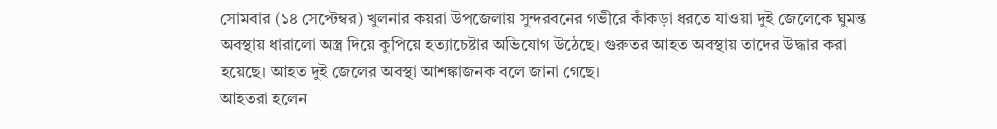সোমবার (১৪ সেপ্টেম্বর) খুলনার কয়রা উপজেলায় সুন্দরবনের গভীরে কাঁকড়া ধরতে যাওয়া দুই জেলেকে ঘুমন্ত অবস্থায় ধারালো অস্ত্র দিয়ে কুপিয়ে হত্যাচেষ্টার অভিযোগ উঠেছে। গুরুতর আহত অবস্থায় তাদের উদ্ধার করা হয়েছে। আহত দুই জেলের অবস্থা আশঙ্কাজনক বলে জানা গেছে।
আহতরা হলেন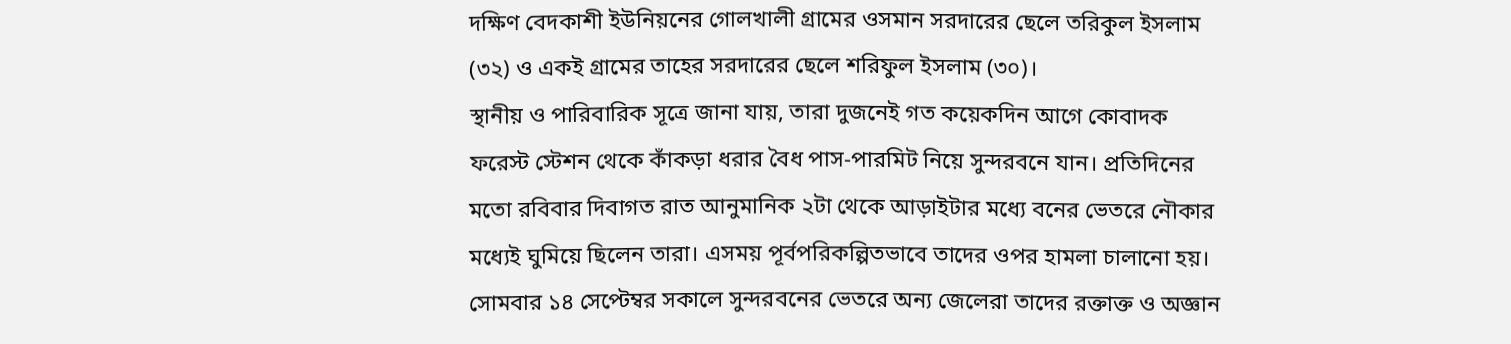দক্ষিণ বেদকাশী ইউনিয়নের গোলখালী গ্রামের ওসমান সরদারের ছেলে তরিকুল ইসলাম (৩২) ও একই গ্রামের তাহের সরদারের ছেলে শরিফুল ইসলাম (৩০)।
স্থানীয় ও পারিবারিক সূত্রে জানা যায়, তারা দুজনেই গত কয়েকদিন আগে কোবাদক ফরেস্ট স্টেশন থেকে কাঁকড়া ধরার বৈধ পাস-পারমিট নিয়ে সুন্দরবনে যান। প্রতিদিনের মতো রবিবার দিবাগত রাত আনুমানিক ২টা থেকে আড়াইটার মধ্যে বনের ভেতরে নৌকার মধ্যেই ঘুমিয়ে ছিলেন তারা। এসময় পূর্বপরিকল্পিতভাবে তাদের ওপর হামলা চালানো হয়।
সোমবার ১৪ সেপ্টেম্বর সকালে সুন্দরবনের ভেতরে অন্য জেলেরা তাদের রক্তাক্ত ও অজ্ঞান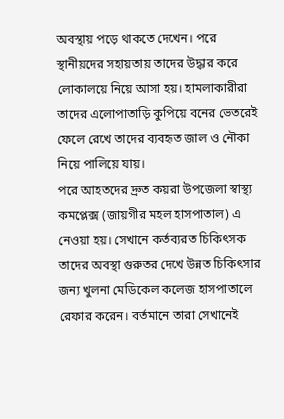অবস্থায় পড়ে থাকতে দেখেন। পরে স্থানীয়দের সহায়তায় তাদের উদ্ধার করে লোকালয়ে নিয়ে আসা হয়। হামলাকারীরা তাদের এলোপাতাড়ি কুপিয়ে বনের ভেতরেই ফেলে রেখে তাদের ব্যবহৃত জাল ও নৌকা নিয়ে পালিয়ে যায়।
পরে আহতদের দ্রুত কয়রা উপজেলা স্বাস্থ্য কমপ্লেক্স (জায়গীর মহল হাসপাতাল) এ নেওয়া হয়। সেখানে কর্তব্যরত চিকিৎসক তাদের অবস্থা গুরুতর দেখে উন্নত চিকিৎসার জন্য খুলনা মেডিকেল কলেজ হাসপাতালে রেফার করেন। বর্তমানে তারা সেখানেই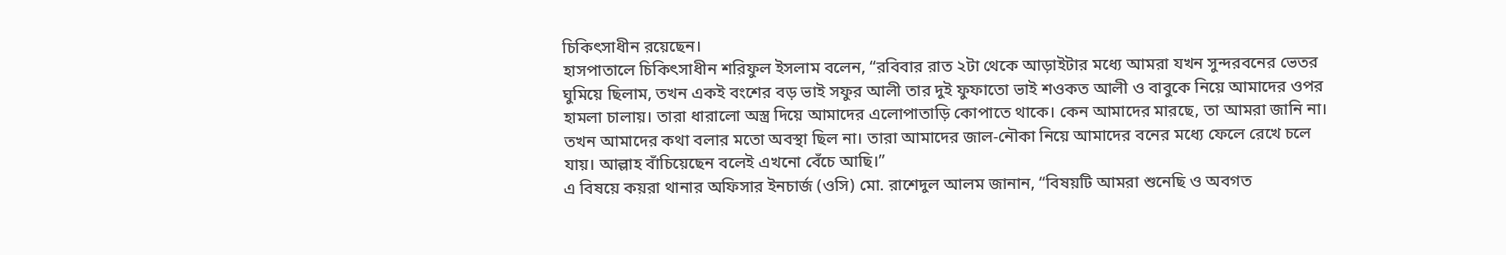চিকিৎসাধীন রয়েছেন।
হাসপাতালে চিকিৎসাধীন শরিফুল ইসলাম বলেন, “রবিবার রাত ২টা থেকে আড়াইটার মধ্যে আমরা যখন সুন্দরবনের ভেতর ঘুমিয়ে ছিলাম, তখন একই বংশের বড় ভাই সফুর আলী তার দুই ফুফাতো ভাই শওকত আলী ও বাবুকে নিয়ে আমাদের ওপর হামলা চালায়। তারা ধারালো অস্ত্র দিয়ে আমাদের এলোপাতাড়ি কোপাতে থাকে। কেন আমাদের মারছে, তা আমরা জানি না। তখন আমাদের কথা বলার মতো অবস্থা ছিল না। তারা আমাদের জাল-নৌকা নিয়ে আমাদের বনের মধ্যে ফেলে রেখে চলে যায়। আল্লাহ বাঁচিয়েছেন বলেই এখনো বেঁচে আছি।”
এ বিষয়ে কয়রা থানার অফিসার ইনচার্জ (ওসি) মো. রাশেদুল আলম জানান, “বিষয়টি আমরা শুনেছি ও অবগত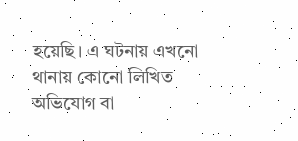হয়েছি। এ ঘটনায় এখনো থানায় কোনো লিখিত অভিযোগ বা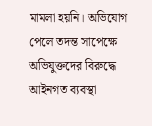মামলা হয়নি। অভিযোগ পেলে তদন্ত সাপেক্ষে অভিযুক্তদের বিরুদ্ধে আইনগত ব্যবস্থা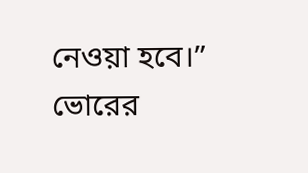নেওয়া হবে।”
ভোরের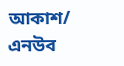আকাশ/ এনউব